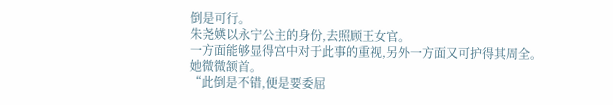倒是可行。
朱尧媖以永宁公主的身份,去照顾王女官。
一方面能够显得宫中对于此事的重视,另外一方面又可护得其周全。
她微微颔首。
“此倒是不错,便是要委屈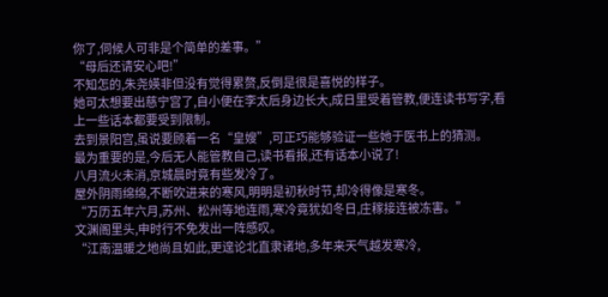你了,伺候人可非是个简单的差事。”
“母后还请安心吧!”
不知怎的,朱尧媖非但没有觉得累赘,反倒是很是喜悦的样子。
她可太想要出慈宁宫了,自小便在李太后身边长大,成日里受着管教,便连读书写字,看上一些话本都要受到限制。
去到景阳宫,虽说要顾着一名“皇嫂”,可正巧能够验证一些她于医书上的猜测。
最为重要的是,今后无人能管教自己,读书看报,还有话本小说了!
八月流火未消,京城晨时竟有些发冷了。
屋外阴雨绵绵,不断吹进来的寒风,明明是初秋时节,却冷得像是寒冬。
“万历五年六月,苏州、松州等地连雨,寒冷竟犹如冬日,庄稼接连被冻害。”
文渊阁里头,申时行不免发出一阵感叹。
“江南温暖之地尚且如此,更遑论北直隶诸地,多年来天气越发寒冷,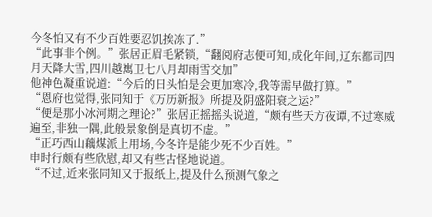今冬怕又有不少百姓要忍饥挨冻了.”
“此事非个例。”张居正眉毛紧锁,“翻阅府志便可知,成化年间,辽东都司四月天降大雪,四川越嶲卫七八月却雨雪交加”
他神色凝重说道:“今后的日头怕是会更加寒冷,我等需早做打算。”
“恩府也觉得,张同知于《万历新报》所提及阴盛阳衰之运?”
“便是那小冰河期之理论?”张居正摇摇头说道,“颇有些天方夜谭,不过寒威遍至,非独一隅,此般景象倒是真切不虚。”
“正巧西山藕煤派上用场,今冬许是能少死不少百姓。”
申时行颇有些欣慰,却又有些古怪地说道。
“不过,近来张同知又于报纸上,提及什么预测气象之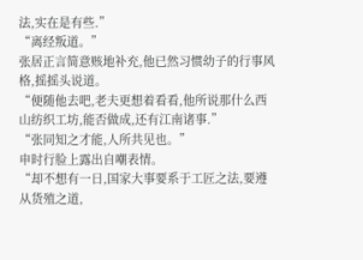法,实在是有些.”
“离经叛道。”
张居正言简意赅地补充,他已然习惯幼子的行事风格,摇摇头说道。
“便随他去吧,老夫更想着看看,他所说那什么西山纺织工坊,能否做成,还有江南诸事.”
“张同知之才能,人所共见也。”
申时行脸上露出自嘲表情。
“却不想有一日,国家大事要系于工匠之法,要遵从货殖之道,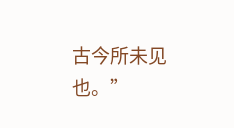古今所未见也。”